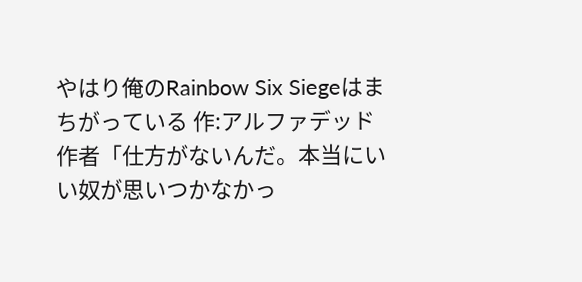やはり俺のRainbow Six Siegeはまちがっている 作:アルファデッド
作者「仕方がないんだ。本当にいい奴が思いつかなかっ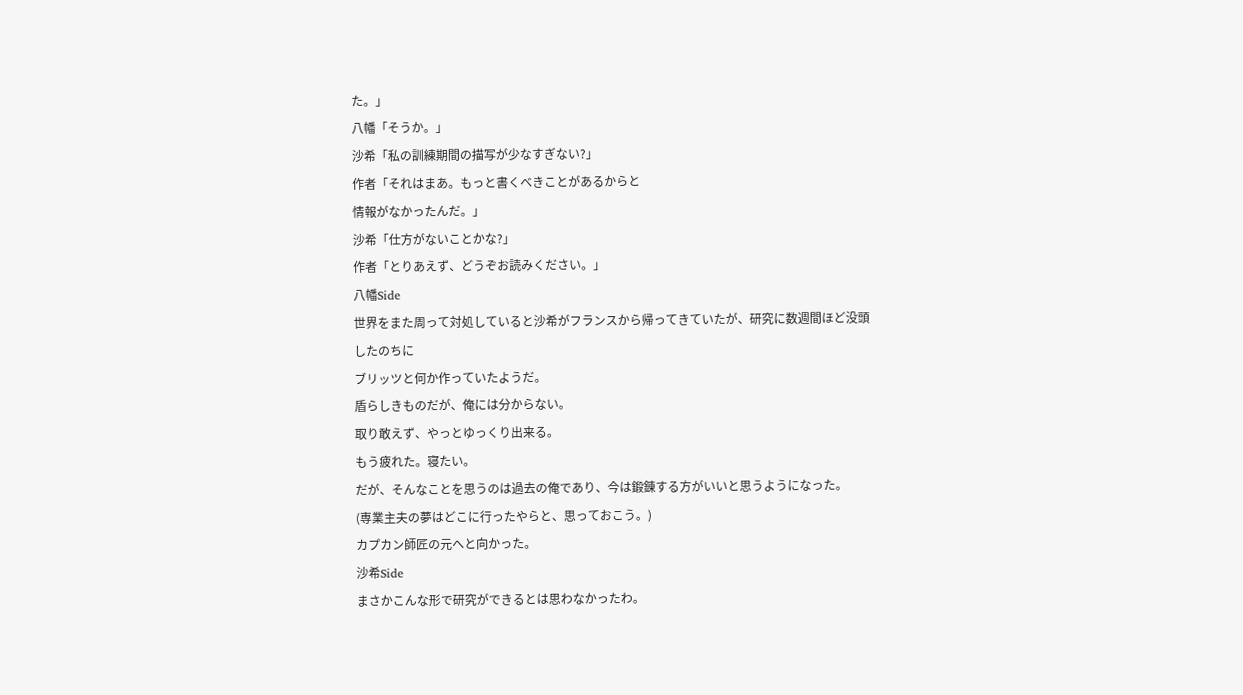た。」
八幡「そうか。」
沙希「私の訓練期間の描写が少なすぎない?」
作者「それはまあ。もっと書くべきことがあるからと
情報がなかったんだ。」
沙希「仕方がないことかな?」
作者「とりあえず、どうぞお読みください。」
八幡Side
世界をまた周って対処していると沙希がフランスから帰ってきていたが、研究に数週間ほど没頭したのちに
ブリッツと何か作っていたようだ。
盾らしきものだが、俺には分からない。
取り敢えず、やっとゆっくり出来る。
もう疲れた。寝たい。
だが、そんなことを思うのは過去の俺であり、今は鍛錬する方がいいと思うようになった。
(専業主夫の夢はどこに行ったやらと、思っておこう。)
カプカン師匠の元へと向かった。
沙希Side
まさかこんな形で研究ができるとは思わなかったわ。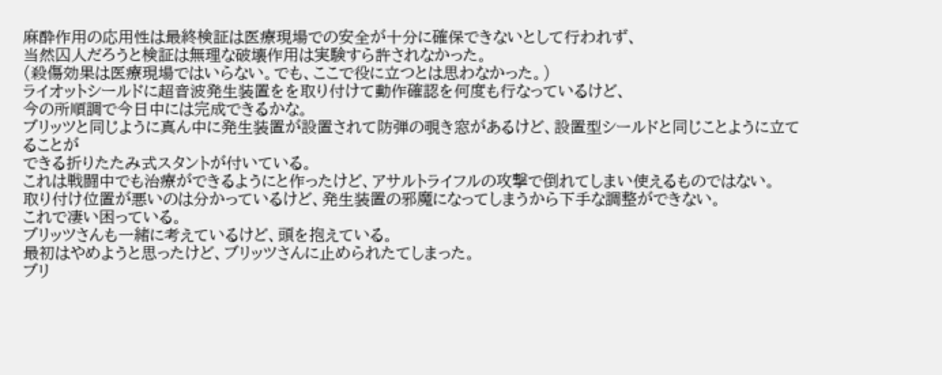麻酔作用の応用性は最終検証は医療現場での安全が十分に確保できないとして行われず、
当然囚人だろうと検証は無理な破壊作用は実験すら許されなかった。
(殺傷効果は医療現場ではいらない。でも、ここで役に立つとは思わなかった。)
ライオットシールドに超音波発生装置をを取り付けて動作確認を何度も行なっているけど、
今の所順調で今日中には完成できるかな。
ブリッツと同じように真ん中に発生装置が設置されて防弾の覗き窓があるけど、設置型シールドと同じことように立てることが
できる折りたたみ式スタントが付いている。
これは戦闘中でも治療ができるようにと作ったけど、アサルトライフルの攻撃で倒れてしまい使えるものではない。
取り付け位置が悪いのは分かっているけど、発生装置の邪魔になってしまうから下手な調整ができない。
これで凄い困っている。
ブリッツさんも一緒に考えているけど、頭を抱えている。
最初はやめようと思ったけど、ブリッツさんに止められたてしまった。
ブリ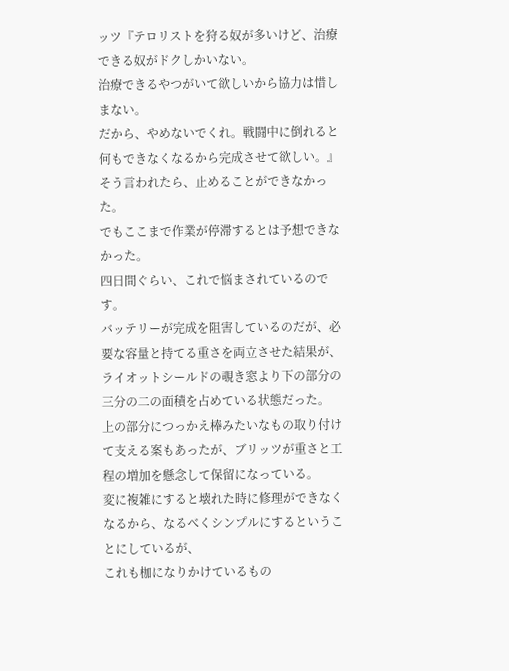ッツ『テロリストを狩る奴が多いけど、治療できる奴がドクしかいない。
治療できるやつがいて欲しいから協力は惜しまない。
だから、やめないでくれ。戦闘中に倒れると何もできなくなるから完成させて欲しい。』
そう言われたら、止めることができなかった。
でもここまで作業が停滞するとは予想できなかった。
四日間ぐらい、これで悩まされているのです。
バッテリーが完成を阻害しているのだが、必要な容量と持てる重さを両立させた結果が、
ライオットシールドの覗き窓より下の部分の三分の二の面積を占めている状態だった。
上の部分につっかえ棒みたいなもの取り付けて支える案もあったが、ブリッツが重さと工程の増加を懸念して保留になっている。
変に複雑にすると壊れた時に修理ができなくなるから、なるべくシンプルにするということにしているが、
これも枷になりかけているもの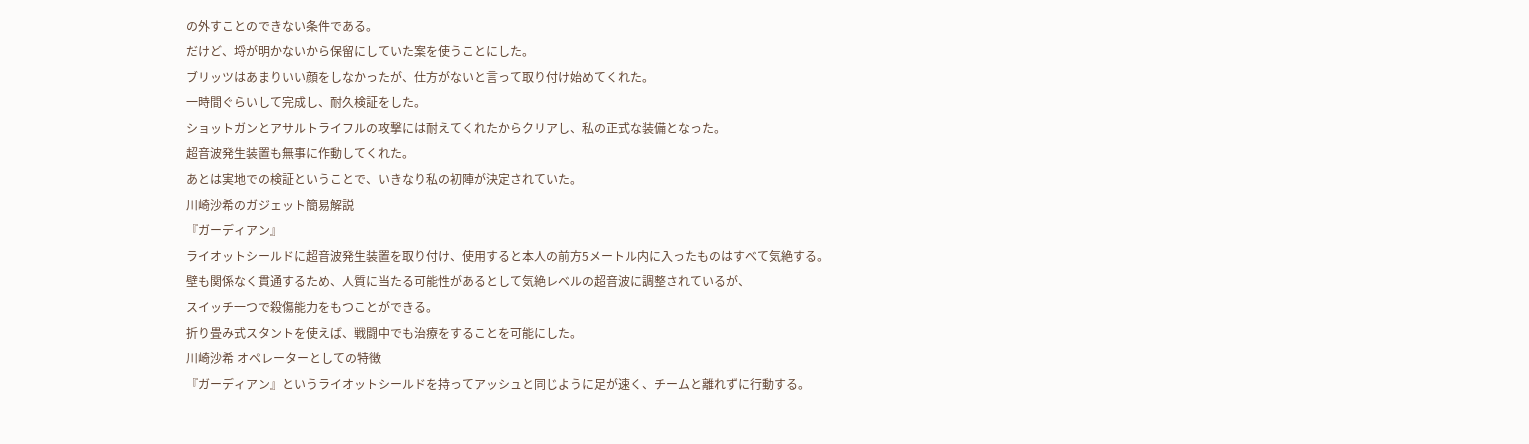の外すことのできない条件である。
だけど、埒が明かないから保留にしていた案を使うことにした。
ブリッツはあまりいい顔をしなかったが、仕方がないと言って取り付け始めてくれた。
一時間ぐらいして完成し、耐久検証をした。
ショットガンとアサルトライフルの攻撃には耐えてくれたからクリアし、私の正式な装備となった。
超音波発生装置も無事に作動してくれた。
あとは実地での検証ということで、いきなり私の初陣が決定されていた。
川崎沙希のガジェット簡易解説
『ガーディアン』
ライオットシールドに超音波発生装置を取り付け、使用すると本人の前方5メートル内に入ったものはすべて気絶する。
壁も関係なく貫通するため、人質に当たる可能性があるとして気絶レベルの超音波に調整されているが、
スイッチ一つで殺傷能力をもつことができる。
折り畳み式スタントを使えば、戦闘中でも治療をすることを可能にした。
川崎沙希 オペレーターとしての特徴
『ガーディアン』というライオットシールドを持ってアッシュと同じように足が速く、チームと離れずに行動する。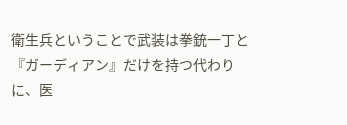衛生兵ということで武装は拳銃一丁と『ガーディアン』だけを持つ代わりに、医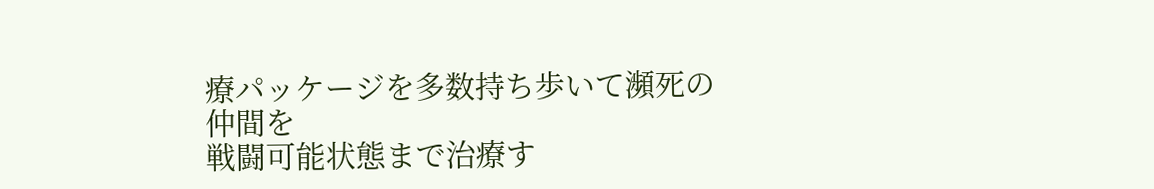療パッケージを多数持ち歩いて瀕死の仲間を
戦闘可能状態まで治療す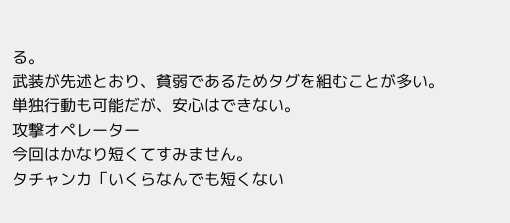る。
武装が先述とおり、貧弱であるためタグを組むことが多い。
単独行動も可能だが、安心はできない。
攻撃オペレーター
今回はかなり短くてすみません。
タチャンカ「いくらなんでも短くない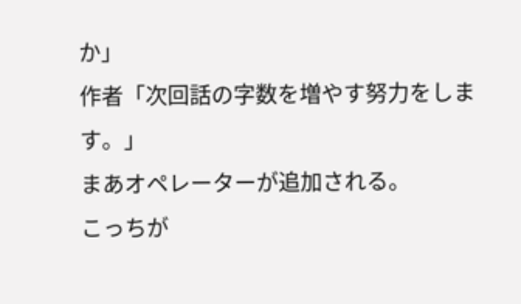か」
作者「次回話の字数を増やす努力をします。」
まあオペレーターが追加される。
こっちが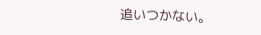追いつかない。